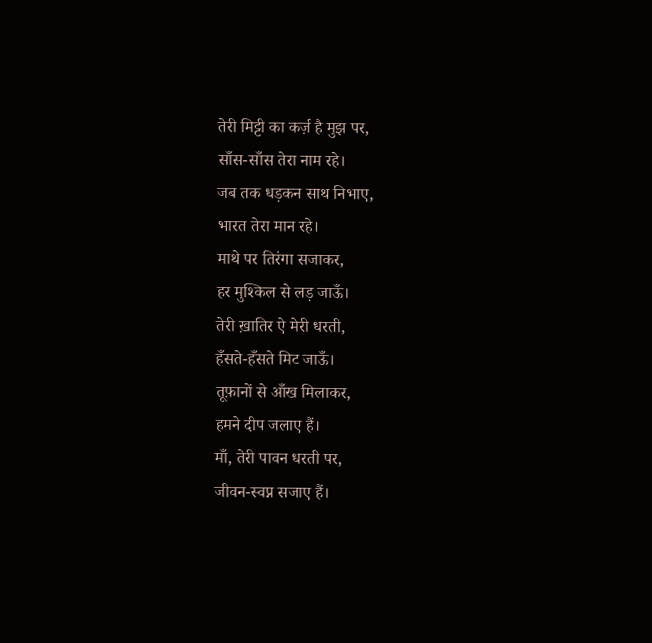तेरी मिट्टी का कर्ज़ है मुझ पर,
साँस-साँस तेरा नाम रहे।
जब तक धड़कन साथ निभाए,
भारत तेरा मान रहे।
माथे पर तिरंगा सजाकर,
हर मुश्किल से लड़ जाऊँ।
तेरी ख़ातिर ऐ मेरी धरती,
हँसते-हँसते मिट जाऊँ।
तूफ़ानों से आँख मिलाकर,
हमने दीप जलाए हैं।
माँ, तेरी पावन धरती पर,
जीवन-स्वप्न सजाए हैं।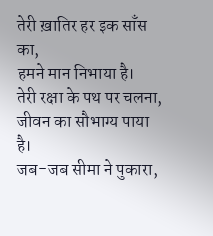तेरी ख़ातिर हर इक साँस का,
हमने मान निभाया है।
तेरी रक्षा के पथ पर चलना,
जीवन का सौभाग्य पाया है।
जब-जब सीमा ने पुकारा,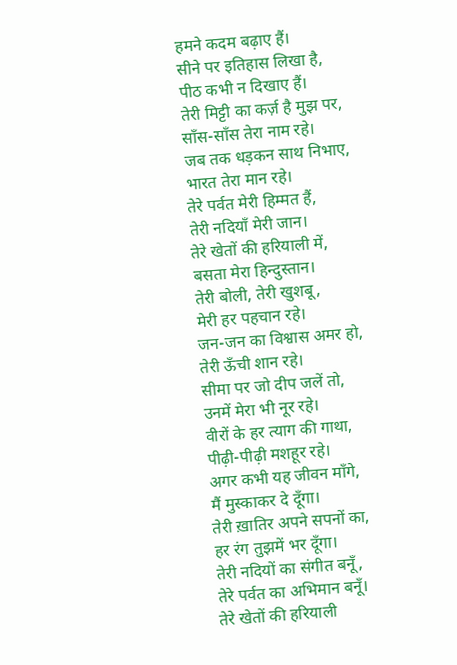हमने कदम बढ़ाए हैं।
सीने पर इतिहास लिखा है,
पीठ कभी न दिखाए हैं।
तेरी मिट्टी का कर्ज़ है मुझ पर,
साँस-साँस तेरा नाम रहे।
जब तक धड़कन साथ निभाए,
भारत तेरा मान रहे।
तेरे पर्वत मेरी हिम्मत हैं,
तेरी नदियाँ मेरी जान।
तेरे खेतों की हरियाली में,
बसता मेरा हिन्दुस्तान।
तेरी बोली, तेरी खुशबू,
मेरी हर पहचान रहे।
जन-जन का विश्वास अमर हो,
तेरी ऊँची शान रहे।
सीमा पर जो दीप जलें तो,
उनमें मेरा भी नूर रहे।
वीरों के हर त्याग की गाथा,
पीढ़ी-पीढ़ी मशहूर रहे।
अगर कभी यह जीवन माँगे,
मैं मुस्काकर दे दूँगा।
तेरी ख़ातिर अपने सपनों का,
हर रंग तुझमें भर दूँगा।
तेरी नदियों का संगीत बनूँ,
तेरे पर्वत का अभिमान बनूँ।
तेरे खेतों की हरियाली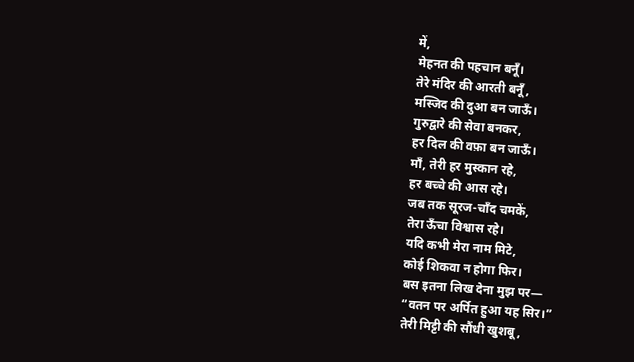में,
मेहनत की पहचान बनूँ।
तेरे मंदिर की आरती बनूँ,
मस्जिद की दुआ बन जाऊँ।
गुरुद्वारे की सेवा बनकर,
हर दिल की वफ़ा बन जाऊँ।
माँ, तेरी हर मुस्कान रहे,
हर बच्चे की आस रहे।
जब तक सूरज-चाँद चमकें,
तेरा ऊँचा विश्वास रहे।
यदि कभी मेरा नाम मिटे,
कोई शिकवा न होगा फिर।
बस इतना लिख देना मुझ पर—
“वतन पर अर्पित हुआ यह सिर।”
तेरी मिट्टी की सौंधी खुशबू,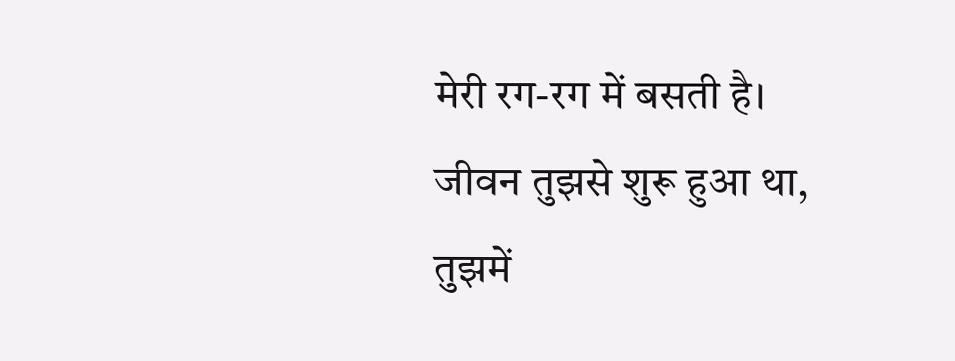मेरी रग-रग में बसती है।
जीवन तुझसे शुरू हुआ था,
तुझमें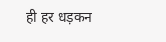ही हर धड़कन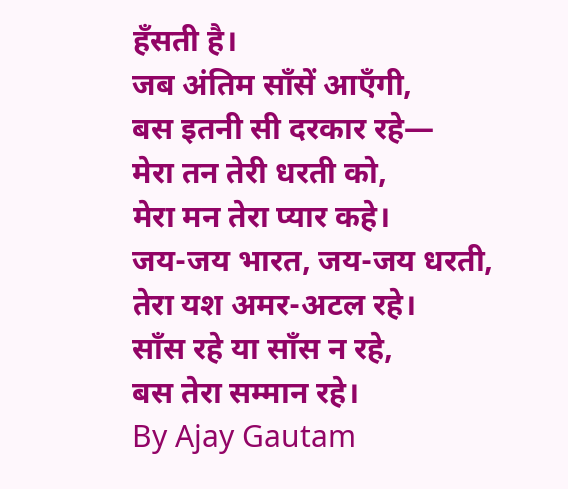हँसती है।
जब अंतिम साँसें आएँगी,
बस इतनी सी दरकार रहे—
मेरा तन तेरी धरती को,
मेरा मन तेरा प्यार कहे।
जय-जय भारत, जय-जय धरती,
तेरा यश अमर-अटल रहे।
साँस रहे या साँस न रहे,
बस तेरा सम्मान रहे।
By Ajay Gautam